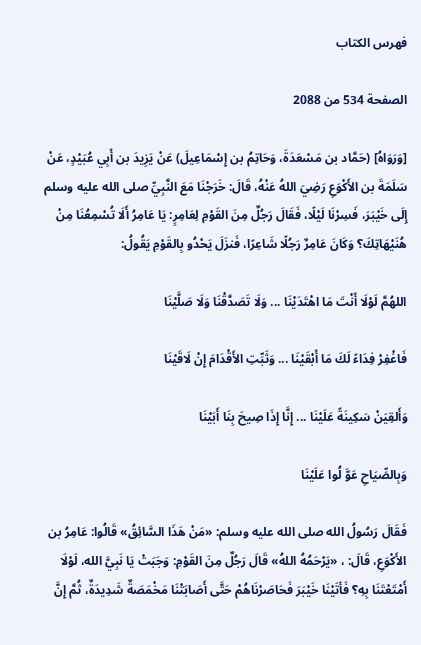فهرس الكتاب

الصفحة 534 من 2088

[وَرَوَاهُ] (حَمَّاد بن مَسْعَدَةَ، وَحَاتِمُ بن إِسْمَاعِيلَ) عَنْ يَزِيدَ بن أَبِي عُبَيْدٍ، عَنْ سَلَمَةَ بن الأَكْوَعِ رَضِيَ اللهُ عَنْهُ، قَالَ: خَرَجْنَا مَعَ النَّبِيِّ صلى الله عليه وسلم إِلَى خَيْبَرَ، فَسِرْنَا لَيْلًا، فَقَالَ رَجُلٌ مِنَ القَوْمِ لِعَامِرٍ: يَا عَامِرُ أَلَا تُسْمِعُنَا مِنْ هُنَيْهَاتِكَ؟ وَكَانَ عَامِرٌ رَجُلًا شَاعِرًا، فَنزَلَ يَحْدُو بِالقَوْمِ يَقُولُ:

اللهُمَّ لَوْلَا أَنْتَ مَا اهْتَدَيْنَا ... وَلَا تَصَدَّقْنَا وَلَا صَلَّيْنَا

فَاغْفِرْ فِدَاءً لَكَ مَا أَبْقَيْنَا ... وَثَبِّتِ الأَقْدَامَ إِنْ لَاقَيْنَا

وَأَلقِيَنْ سَكِينَةً عَلَيْنَا ... إِنَّا إِذَا صِيحَ بِنَا أَبَيْنَا

وَبِالصِّيَاحِ عَوَّ لُوا عَلَيْنَا

فَقَالَ رَسُولُ الله صلى الله عليه وسلم: «مَنْ هَذَا السَّائِقُ» قَالُوا: عَامِرُ بن الأَكْوَعِ، قَالَ: ، «يَرْحَمُهُ اللهُ» قَالَ رَجُلٌ مِنَ القَوْمِ: وَجَبَتْ يَا نَبِيَّ الله، لَوْلَا أَمْتَعْتَنَا بِهِ؟ فَأتَيْنَا خَيْبَرَ فَحَاصَرْنَاهُمْ حَتَّى أَصَابَتْنَا مَخْمَصَةٌ شَدِيدَةٌ، ثُمَّ إِنَّ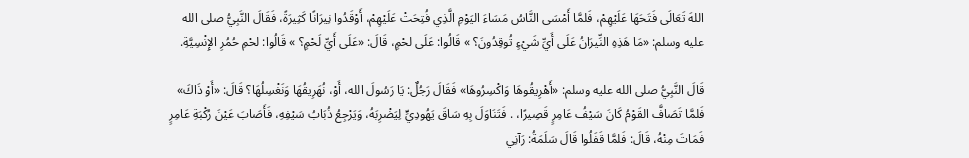اللهَ تَعَالَى فَتَحَهَا عَلَيْهِمْ، فَلمَّا أَمْسَى النَّاسُ مَسَاءَ اليَوْمِ الَّذِي فُتِحَتْ عَلَيْهِمْ، أَوْقَدُوا نِيرَانًا كَثِيرَةً، فَقَالَ النَّبِيُّ صلى الله عليه وسلم: «مَا هَذِهِ النِّيرَانُ عَلَى أَيِّ شَيْءٍ تُوقِدُونَ؟ » قَالُوا: عَلَى لحْمٍ، قَالَ: «عَلَى أَيِّ لَحْمٍ؟ » قَالُوا: لحْمِ حُمُرِ الإِنْسِيَّةِ.

قَالَ النَّبِيُّ صلى الله عليه وسلم: «أَهْرِيقُوهَا وَاكْسِرُوهَا» فَقَالَ رَجُلٌ: يَا رَسُولَ الله، أَوْ، نُهَرِيقُهَا وَنَغْسِلُهَا؟ قَالَ: «أَوْ ذَاكَ» فَلمَّا تَصَافَّ القَوْمُ كَانَ سَيْفُ عَامِرٍ قَصِيرًا، . فَتَنَاوَلَ بِهِ سَاقَ يَهُودِيٍّ لِيَضْرِبَهُ، وَيَرْجِعُ ذُبَابُ سَيْفِهِ، فَأَصَابَ عَيْنَ رُكْبَةِ عَامِرٍ فَمَاتَ مِنْهُ، قَالَ: فَلمَّا قَفَلُوا قَالَ سَلَمَةُ: رَآنِي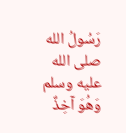رَسُولُ الله صلى الله عليه وسلم وَهُوَ آخِذٌ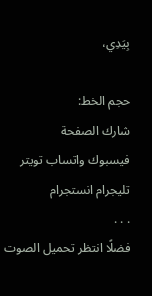بِيَدِي،

حجم الخط:
شارك الصفحة
فيسبوك واتساب تويتر تليجرام انستجرام
. . .
فضلًا انتظر تحميل الصوت